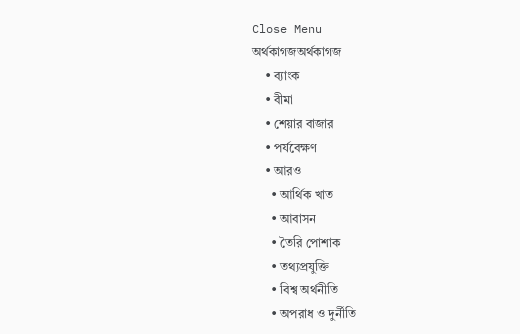Close Menu
অর্থকাগজঅর্থকাগজ
    • ব্যাংক
    • বীমা
    • শেয়ার বাজার
    • পর্যবেক্ষণ
    • আরও
      • আর্থিক খাত
      • আবাসন
      • তৈরি পোশাক
      • তথ্যপ্রযুক্তি
      • বিশ্ব অর্থনীতি
      • অপরাধ ও দুর্নীতি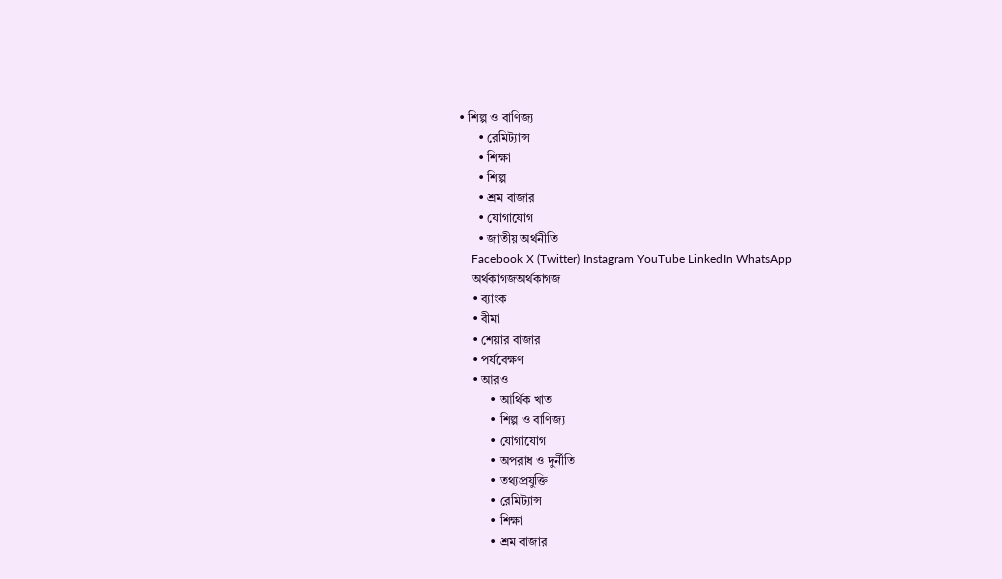• শিল্প ও বাণিজ্য
      • রেমিট্যান্স
      • শিক্ষা
      • শিল্প
      • শ্রম বাজার
      • যোগাযোগ
      • জাতীয় অর্থনীতি
    Facebook X (Twitter) Instagram YouTube LinkedIn WhatsApp
    অর্থকাগজঅর্থকাগজ
    • ব্যাংক
    • বীমা
    • শেয়ার বাজার
    • পর্যবেক্ষণ
    • আরও
          • আর্থিক খাত
          • শিল্প ও বাণিজ্য
          • যোগাযোগ
          • অপরাধ ও দুর্নীতি
          • তথ্যপ্রযুক্তি
          • রেমিট্যান্স
          • শিক্ষা
          • শ্রম বাজার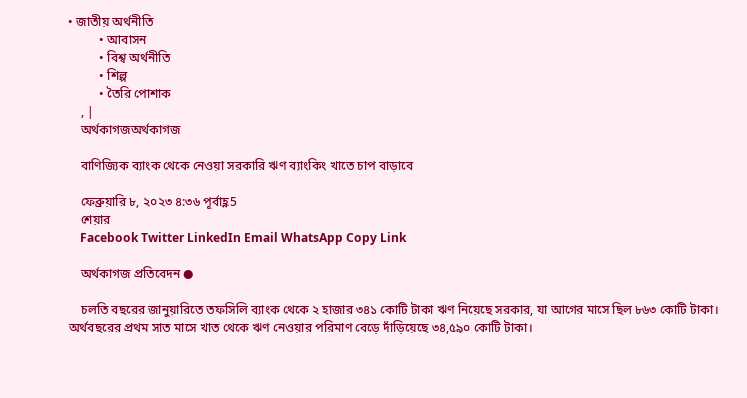• জাতীয় অর্থনীতি
          • আবাসন
          • বিশ্ব অর্থনীতি
          • শিল্প
          • তৈরি পোশাক
    , |
    অর্থকাগজঅর্থকাগজ

    বাণিজ্যিক ব্যাংক থেকে নেওয়া সরকারি ঋণ ব্যাংকিং খাতে চাপ বাড়াবে

    ফেব্রুয়ারি ৮, ২০২৩ ৪:৩৬ পূর্বাহ্ণ5
    শেয়ার
    Facebook Twitter LinkedIn Email WhatsApp Copy Link

    অর্থকাগজ প্রতিবেদন ●

    চলতি বছরের জানুয়ারিতে তফসিলি ব্যাংক থেকে ২ হাজার ৩৪১ কোটি টাকা ঋণ নিয়েছে সরকার, যা আগের মাসে ছিল ৮৬৩ কোটি টাকা। অর্থবছরের প্রথম সাত মাসে খাত থেকে ঋণ নেওয়ার পরিমাণ বেড়ে দাঁড়িয়েছে ৩৪,৫৯০ কোটি টাকা।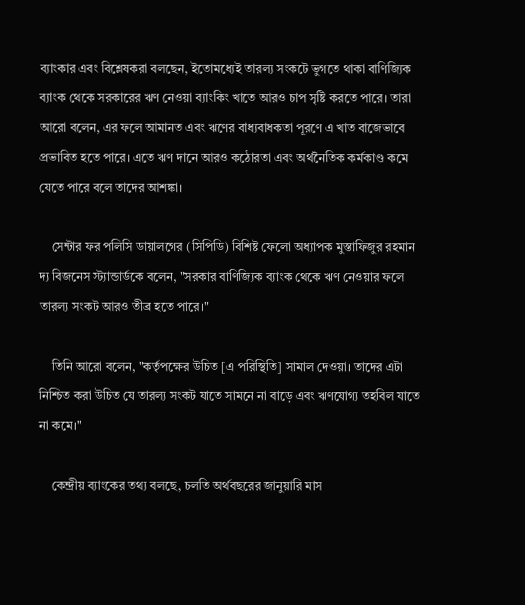ব্যাংকার এবং বিশ্লেষকরা বলছেন, ইতোমধ্যেই তারল্য সংকটে ভুগতে থাকা বাণিজ্যিক ব্যাংক থেকে সরকারের ঋণ নেওয়া ব্যাংকিং খাতে আরও চাপ সৃষ্টি করতে পারে। তারা আরো বলেন, এর ফলে আমানত এবং ঋণের বাধ্যবাধকতা পূরণে এ খাত বাজেভাবে প্রভাবিত হতে পারে। এতে ঋণ দানে আরও কঠোরতা এবং অর্থনৈতিক কর্মকাণ্ড কমে যেতে পারে বলে তাদের আশঙ্কা।

    সেন্টার ফর পলিসি ডায়ালগের (সিপিডি) বিশিষ্ট ফেলো অধ্যাপক মুস্তাফিজুর রহমান দ্য বিজনেস স্ট্যান্ডার্ডকে বলেন, "সরকার বাণিজ্যিক ব্যাংক থেকে ঋণ নেওয়ার ফলে তারল্য সংকট আরও তীব্র হতে পারে।"

    তিনি আরো বলেন, "কর্তৃপক্ষের উচিত [এ পরিস্থিতি] সামাল দেওয়া। তাদের এটা নিশ্চিত করা উচিত যে তারল্য সংকট যাতে সামনে না বাড়ে এবং ঋণযোগ্য তহবিল যাতে না কমে।"

    কেন্দ্রীয় ব্যাংকের তথ্য বলছে, চলতি অর্থবছরের জানুয়ারি মাস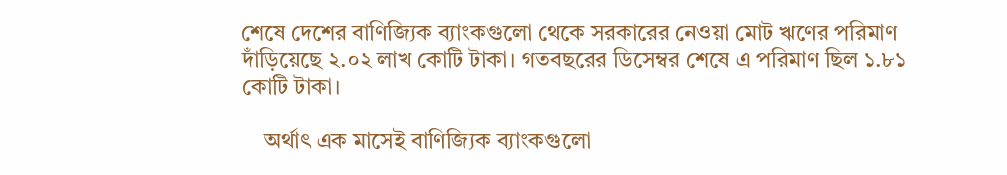শেষে দেশের বাণিজ্যিক ব্যাংকগুলো থেকে সরকারের নেওয়া মোট ঋণের পরিমাণ দাঁড়িয়েছে ২.০২ লাখ কোটি টাকা। গতবছরের ডিসেম্বর শেষে এ পরিমাণ ছিল ১.৮১ কোটি টাকা।

    অর্থাৎ এক মাসেই বাণিজ্যিক ব্যাংকগুলো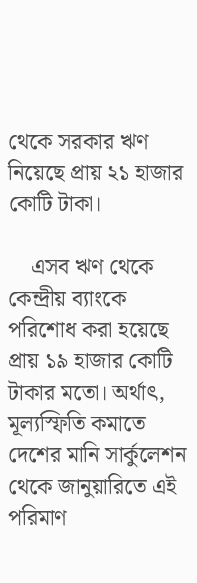থেকে সরকার ঋণ নিয়েছে প্রায় ২১ হাজার কোটি টাকা।

    এসব ঋণ থেকে কেন্দ্রীয় ব্যাংকে পরিশোধ করা হয়েছে প্রায় ১৯ হাজার কোটি টাকার মতো। অর্থাৎ, মূল্যস্ফিতি কমাতে দেশের মানি সার্কুলেশন থেকে জানুয়ারিতে এই পরিমাণ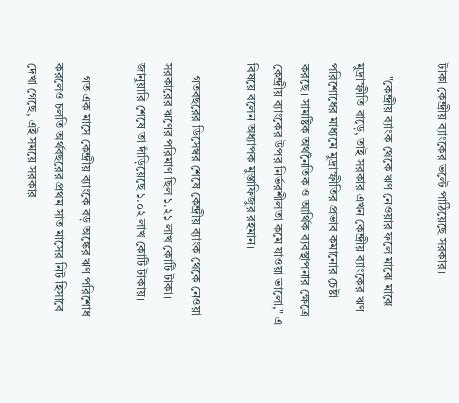টাকা কেন্দ্রীয় ব্যাংকের ভল্টে পাঠিয়েছে সরকার।

    "কেন্দ্রীয় ব্যাংক থেকে ঋণ নেওয়ার ফলে মাঝে মাঝে মুদ্রাস্ফীতি বাড়ে, তাই সরকার এখন কেন্দ্রীয় ব্যাংকের ঋণ পরিশোধের মাধ্যমে মুদ্রাস্ফীতির প্রভাব কমানোর চেষ্টা করছে। সামষ্টিক অর্থনৈতিক ও আর্থিক ব্যবস্থাপনার ক্ষেত্রে কেন্দ্রীয় ব্যাংকের উপর নির্ভরশীলতা কমে যাওয়া ভালো," এ বিষয়ে বলেন অধ্যাপক মুস্তাফিজুর রহমান।

    গতবছরের ডিসেম্বর শেষে কেন্দ্রীয় ব্যাংক থেকে নেওয়া সরকারের ঋণের পরিমাণ ছিল ১.২১ লাখ কোটি টাকা। জানুয়ারি শেষে তা দাঁড়িয়েছে ১.০২ লাখ কোটি টাকায়।

    গত এক মাসে কেন্দ্রীয় ব্যাংকে বড় অঙ্কের ঋণ পরিশোধ করলেও চলতি অর্থবছরের প্রথম সাত মাসের নিট হিসাবে দেখা গেছে, এই সময়ে সরকার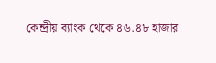কেন্দ্রীয় ব্যাংক থেকে ৪৬.৪৮ হাজার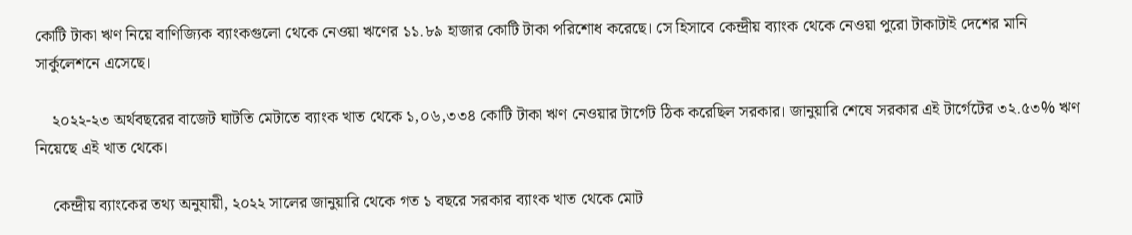কোটি টাকা ঋণ নিয়ে বাণিজ্যিক ব্যাংকগুলো থেকে নেওয়া ঋণের ১১.৮৯ হাজার কোটি টাকা পরিশোধ করেছে। সে হিসাবে কেন্দ্রীয় ব্যাংক থেকে নেওয়া পুরো টাকাটাই দেশের মানি সার্কুলেশনে এসেছে।

    ২০২২-২৩ অর্থবছরের বাজেট ঘাটতি মেটাতে ব্যাংক খাত থেকে ১,০৬,৩৩৪ কোটি টাকা ঋণ নেওয়ার টার্গেট ঠিক করেছিল সরকার। জানুয়ারি শেষে সরকার এই টার্গেটের ৩২.৫৩% ঋণ নিয়েছে এই খাত থেকে।

    কেন্দ্রীয় ব্যাংকের তথ্য অনুযায়ী, ২০২২ সালের জানুয়ারি থেকে গত ১ বছরে সরকার ব্যাংক খাত থেকে মোট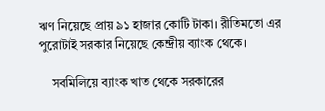ঋণ নিয়েছে প্রায় ৯১ হাজার কোটি টাকা। রীতিমতো এর পুরোটাই সরকার নিয়েছে কেন্দ্রীয় ব্যাংক থেকে।

    সবমিলিয়ে ব্যাংক খাত থেকে সরকারের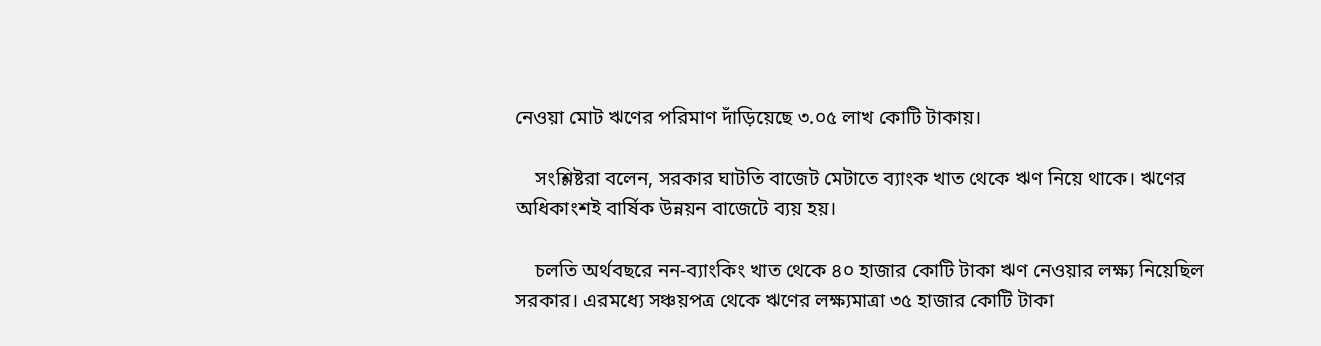নেওয়া মোট ঋণের পরিমাণ দাঁড়িয়েছে ৩.০৫ লাখ কোটি টাকায়।

    সংশ্লিষ্টরা বলেন, সরকার ঘাটতি বাজেট মেটাতে ব্যাংক খাত থেকে ঋণ নিয়ে থাকে। ঋণের অধিকাংশই বার্ষিক উন্নয়ন বাজেটে ব্যয় হয়।

    চলতি অর্থবছরে নন-ব্যাংকিং খাত থেকে ৪০ হাজার কোটি টাকা ঋণ নেওয়ার লক্ষ্য নিয়েছিল সরকার। এরমধ্যে সঞ্চয়পত্র থেকে ঋণের লক্ষ্যমাত্রা ৩৫ হাজার কোটি টাকা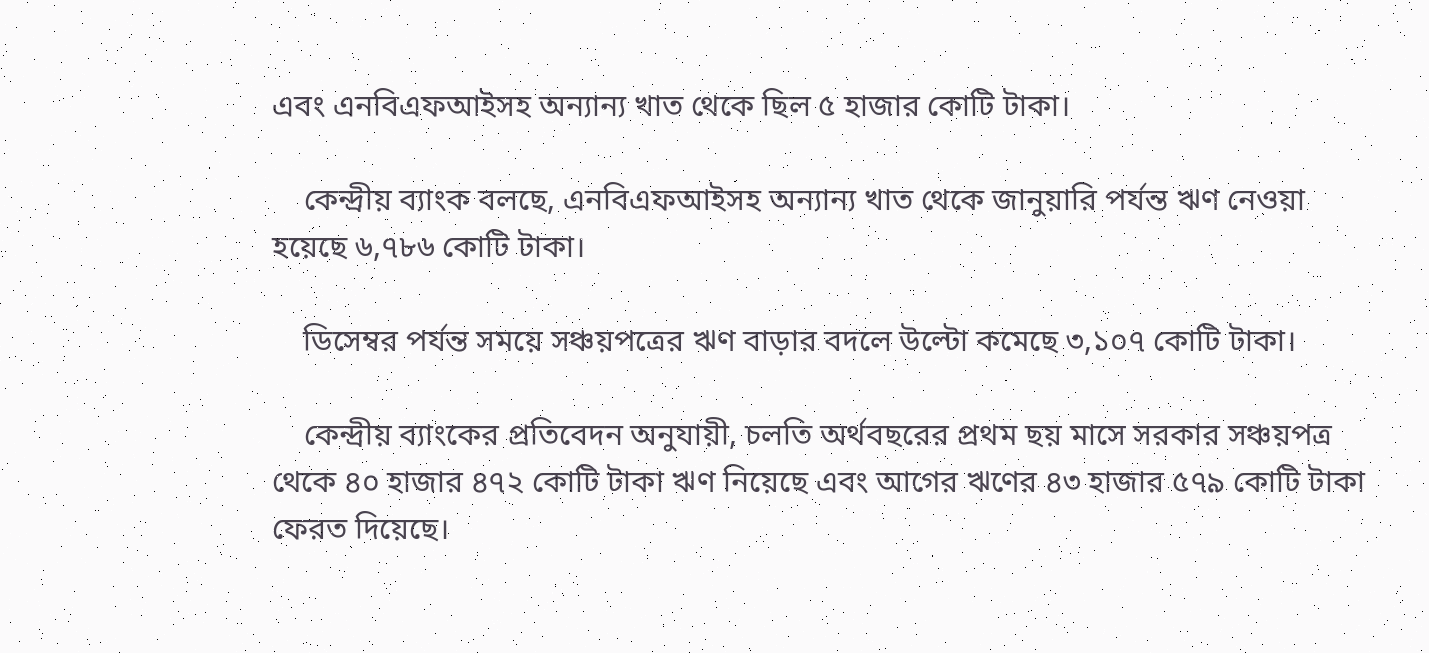এবং এনবিএফআইসহ অন্যান্য খাত থেকে ছিল ৫ হাজার কোটি টাকা।

    কেন্দ্রীয় ব্যাংক বলছে, এনবিএফআইসহ অন্যান্য খাত থেকে জানুয়ারি পর্যন্ত ঋণ নেওয়া হয়েছে ৬,৭৮৬ কোটি টাকা।

    ডিসেম্বর পর্যন্ত সময়ে সঞ্চয়পত্রের ঋণ বাড়ার বদলে উল্টো কমেছে ৩,১০৭ কোটি টাকা।

    কেন্দ্রীয় ব্যাংকের প্রতিবেদন অনুযায়ী, চলতি অর্থবছরের প্রথম ছয় মাসে সরকার সঞ্চয়পত্র থেকে ৪০ হাজার ৪৭২ কোটি টাকা ঋণ নিয়েছে এবং আগের ঋণের ৪৩ হাজার ৫৭৯ কোটি টাকা ফেরত দিয়েছে।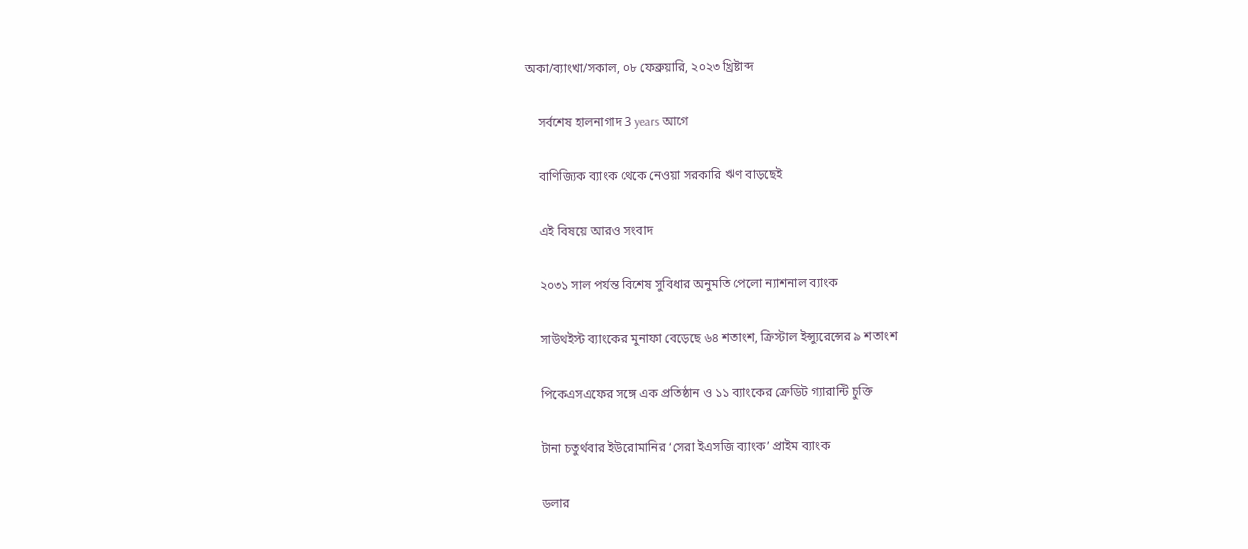অকা/ব্যাংখা/সকাল, ০৮ ফেব্রুয়ারি, ২০২৩ খ্রিষ্টাব্দ

    সর্বশেষ হালনাগাদ 3 years আগে

    বাণিজ্যিক ব্যাংক থেকে নেওয়া সরকারি ঋণ বাড়ছেই

    এই বিষয়ে আরও সংবাদ

    ২০৩১ সাল পর্যন্ত বিশেষ সুবিধার অনুমতি পেলো ন্যাশনাল ব্যাংক

    সাউথইস্ট ব্যাংকের মুনাফা বেড়েছে ৬৪ শতাংশ, ক্রিস্টাল ইন্স্যুরেন্সের ৯ শতাংশ

    পিকেএসএফের সঙ্গে এক প্রতিষ্ঠান ও ১১ ব্যাংকের ক্রেডিট গ্যারান্টি চুক্তি

    টানা চতুর্থবার ইউরোমানির ‘সেরা ইএসজি ব্যাংক’ প্রাইম ব্যাংক

    ডলার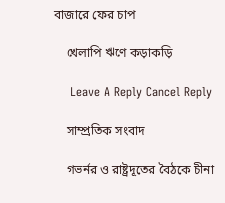বাজারে ফের চাপ

    খেলাপি ঋণে কড়াকড়ি

    Leave A Reply Cancel Reply

    সাম্প্রতিক সংবাদ

    গভর্নর ও রাষ্ট্রদূতের বৈঠকে চীনা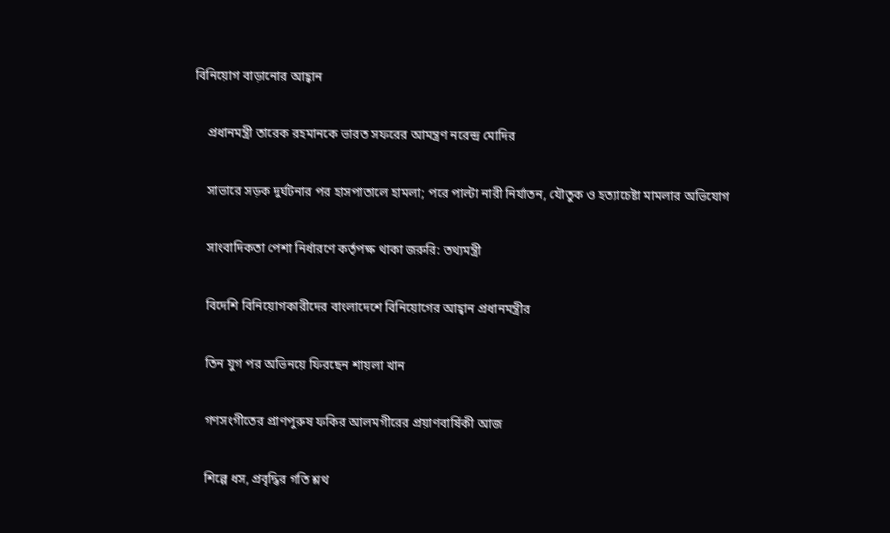বিনিয়োগ বাড়ানোর আহ্বান

    প্রধানমন্ত্রী তারেক রহমানকে ভারত সফরের আমন্ত্রণ নরেন্দ্র মোদির

    সাভারে সড়ক দুর্ঘটনার পর হাসপাতালে হামলা; পরে পাল্টা নারী নির্যাতন, যৌতুক ও হত্যাচেষ্টা মামলার অভিযোগ

    সাংবাদিকতা পেশা নির্ধারণে কর্তৃপক্ষ থাকা জরুরি: তথ্যমন্ত্রী

    বিদেশি বিনিয়োগকারীদের বাংলাদেশে বিনিয়োগের আহ্বান প্রধানমন্ত্রীর

    তিন যুগ পর অভিনয়ে ফিরছেন শায়লা খান

    গণসংগীতের প্রাণপুরুষ ফকির আলমগীরের প্রয়াণবার্ষিকী আজ

    শিল্পে ধস, প্রবৃদ্ধির গতি শ্লথ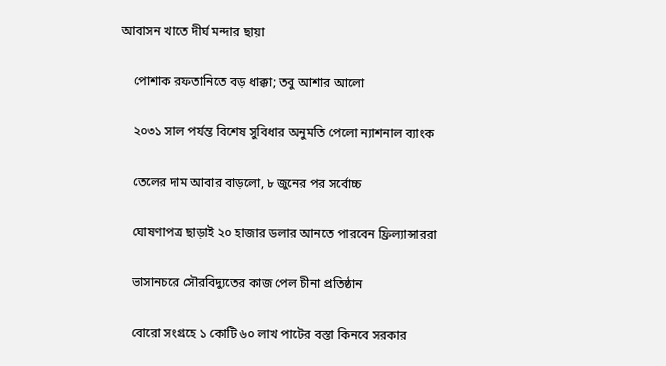আবাসন খাতে দীর্ঘ মন্দার ছায়া

    পোশাক রফতানিতে বড় ধাক্কা; তবু আশার আলো

    ২০৩১ সাল পর্যন্ত বিশেষ সুবিধার অনুমতি পেলো ন্যাশনাল ব্যাংক

    তেলের দাম আবার বাড়লো, ৮ জুনের পর সর্বোচ্চ

    ঘোষণাপত্র ছাড়াই ২০ হাজার ডলার আনতে পারবেন ফ্রিল্যান্সাররা

    ভাসানচরে সৌরবিদ্যুতের কাজ পেল চীনা প্রতিষ্ঠান

    বোরো সংগ্রহে ১ কোটি ৬০ লাখ পাটের বস্তা কিনবে সরকার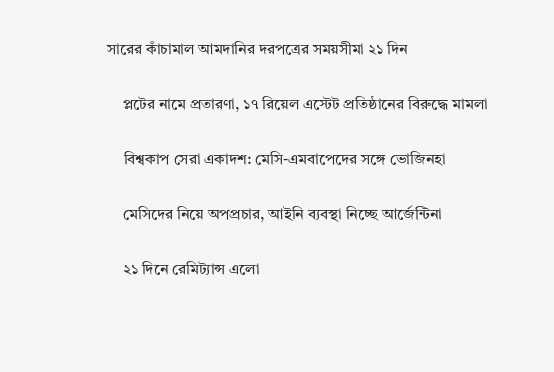সারের কাঁচামাল আমদানির দরপত্রের সময়সীমা ২১ দিন

    প্লটের নামে প্রতারণা, ১৭ রিয়েল এস্টেট প্রতিষ্ঠানের বিরুদ্ধে মামলা

    বিশ্বকাপ সেরা একাদশ: মেসি-এমবাপেদের সঙ্গে ভোজিনহা

    মেসিদের নিয়ে অপপ্রচার, আইনি ব্যবস্থা নিচ্ছে আর্জেন্টিনা

    ২১ দিনে রেমিট্যান্স এলো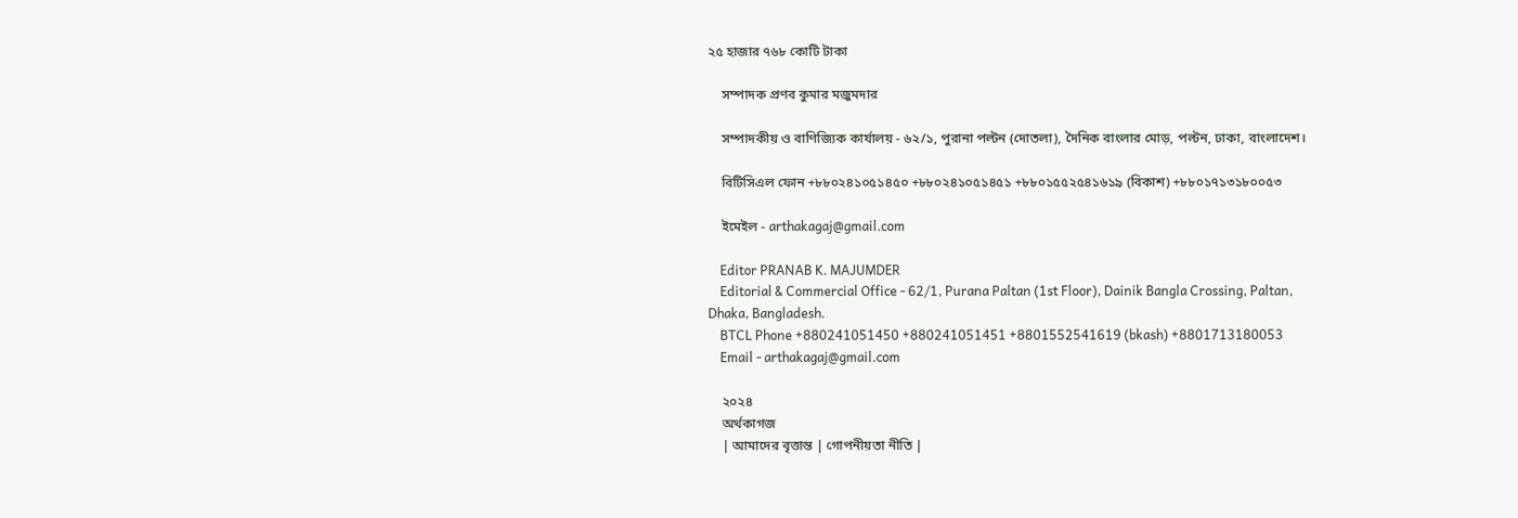২৫ হাজার ৭৬৮ কোটি টাকা

    সম্পাদক প্রণব কুমার মজুমদার

    সম্পাদকীয় ও বাণিজ্যিক কার্যালয় - ৬২/১, পুরানা পল্টন (দোতলা), দৈনিক বাংলার মোড়, পল্টন, ঢাকা, বাংলাদেশ।

    বিটিসিএল ফোন +৮৮০২৪১০৫১৪৫০ +৮৮০২৪১০৫১৪৫১ +৮৮০১৫৫২৫৪১৬১৯ (বিকাশ) +৮৮০১৭১৩১৮০০৫৩

    ইমেইল - arthakagaj@gmail.com

    Editor PRANAB K. MAJUMDER
    Editorial & Commercial Office - 62/1, Purana Paltan (1st Floor), Dainik Bangla Crossing, Paltan, Dhaka, Bangladesh.
    BTCL Phone +880241051450 +880241051451 +8801552541619 (bkash) +8801713180053
    Email - arthakagaj@gmail.com

    ২০২৪
    অর্থকাগজ
    | আমাদের বৃত্তান্ত | গোপনীয়তা নীতি |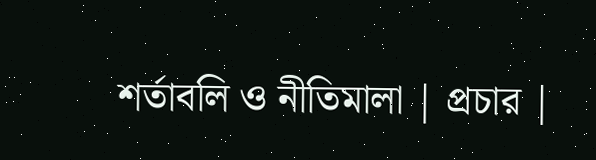শর্তাবলি ও নীতিমালা | প্রচার |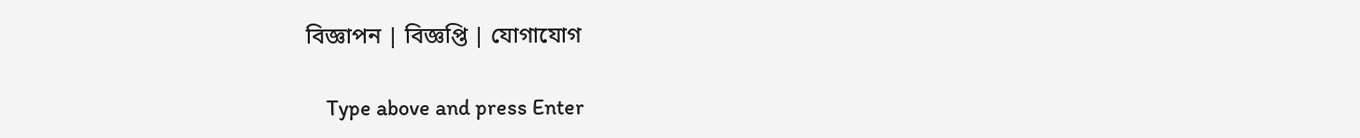বিজ্ঞাপন | বিজ্ঞপ্তি | যোগাযোগ

    Type above and press Enter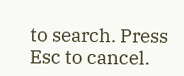to search. Press Esc to cancel.